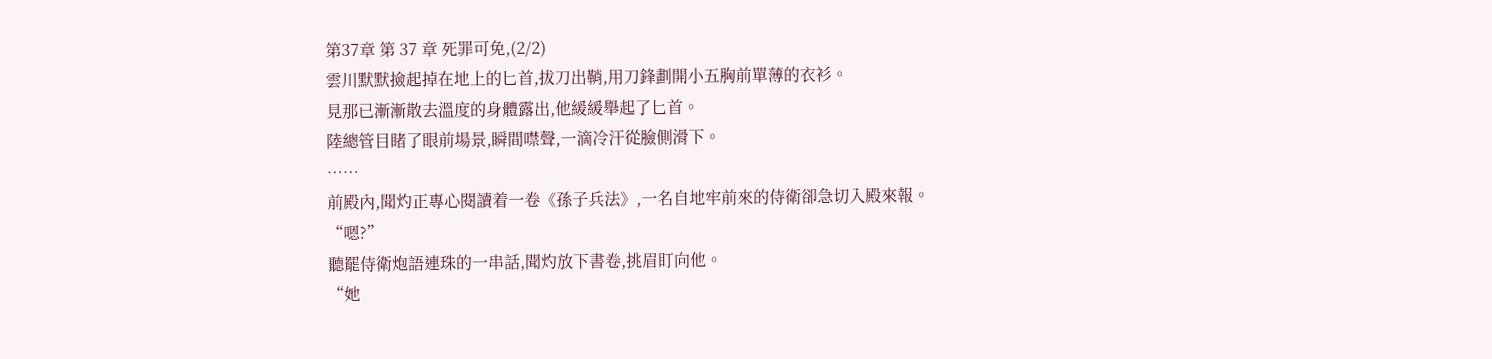第37章 第 37 章 死罪可免,(2/2)
雲川默默撿起掉在地上的匕首,拔刀出鞘,用刀鋒劃開小五胸前單薄的衣衫。
見那已漸漸散去溫度的身體露出,他緩緩舉起了匕首。
陸總管目睹了眼前場景,瞬間噤聲,一滴冷汗從臉側滑下。
……
前殿內,聞灼正專心閱讀着一卷《孫子兵法》,一名自地牢前來的侍衛卻急切入殿來報。
“嗯?”
聽罷侍衛炮語連珠的一串話,聞灼放下書卷,挑眉盯向他。
“她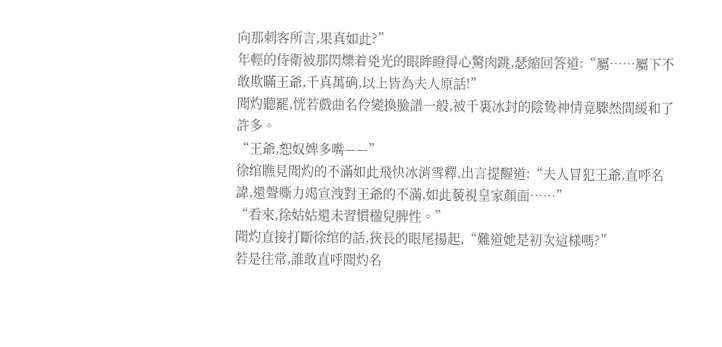向那刺客所言,果真如此?”
年輕的侍衛被那閃爍着兇光的眼眸瞪得心驚肉跳,瑟縮回答道:“屬……屬下不敢欺瞞王爺,千真萬确,以上皆為夫人原話!”
聞灼聽罷,恍若戲曲名伶變換臉譜一般,被千裏冰封的陰鸷神情竟驟然間緩和了許多。
“王爺,恕奴婢多嘴——”
徐绾瞧見聞灼的不滿如此飛快冰消雪釋,出言提醒道:“夫人冒犯王爺,直呼名諱,還聲嘶力竭宣洩對王爺的不滿,如此藐視皇家顏面……”
“看來,徐姑姑還未習慣楹兒脾性。”
聞灼直接打斷徐绾的話,狹長的眼尾揚起,“難道她是初次這樣嗎?”
若是往常,誰敢直呼聞灼名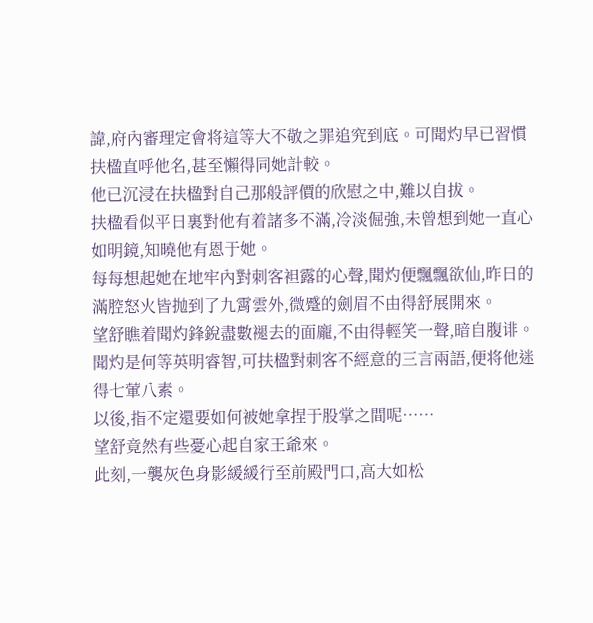諱,府內審理定會将這等大不敬之罪追究到底。可聞灼早已習慣扶楹直呼他名,甚至懶得同她計較。
他已沉浸在扶楹對自己那般評價的欣慰之中,難以自拔。
扶楹看似平日裏對他有着諸多不滿,冷淡倔強,未曾想到她一直心如明鏡,知曉他有恩于她。
每每想起她在地牢內對刺客袒露的心聲,聞灼便飄飄欲仙,昨日的滿腔怒火皆抛到了九霄雲外,微蹙的劍眉不由得舒展開來。
望舒瞧着聞灼鋒銳盡數褪去的面龐,不由得輕笑一聲,暗自腹诽。
聞灼是何等英明睿智,可扶楹對刺客不經意的三言兩語,便将他迷得七葷八素。
以後,指不定還要如何被她拿捏于股掌之間呢……
望舒竟然有些憂心起自家王爺來。
此刻,一襲灰色身影緩緩行至前殿門口,高大如松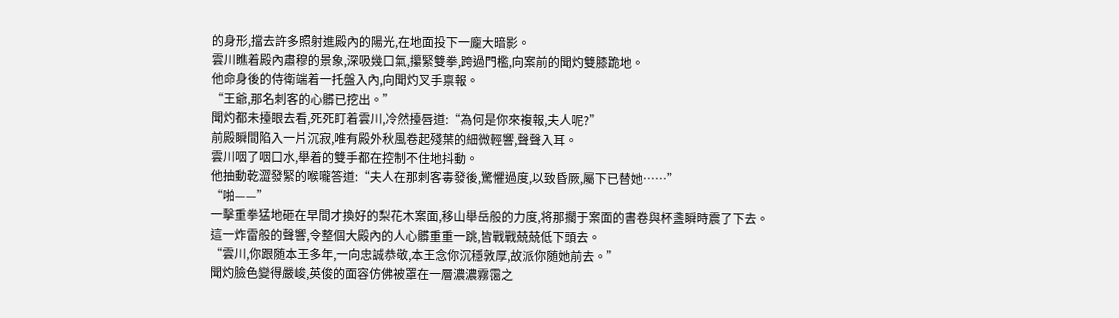的身形,擋去許多照射進殿內的陽光,在地面投下一龐大暗影。
雲川瞧着殿內肅穆的景象,深吸幾口氣,攥緊雙拳,跨過門檻,向案前的聞灼雙膝跪地。
他命身後的侍衛端着一托盤入內,向聞灼叉手禀報。
“王爺,那名刺客的心髒已挖出。”
聞灼都未擡眼去看,死死盯着雲川,冷然擡唇道:“為何是你來複報,夫人呢?”
前殿瞬間陷入一片沉寂,唯有殿外秋風卷起殘葉的細微輕響,聲聲入耳。
雲川咽了咽口水,舉着的雙手都在控制不住地抖動。
他抽動乾澀發緊的喉嚨答道:“夫人在那刺客毒發後,驚懼過度,以致昏厥,屬下已替她……”
“啪——”
一擊重拳猛地砸在早間才換好的梨花木案面,移山舉岳般的力度,将那擱于案面的書卷與杯盞瞬時震了下去。
這一炸雷般的聲響,令整個大殿內的人心髒重重一跳,皆戰戰兢兢低下頭去。
“雲川,你跟随本王多年,一向忠誠恭敬,本王念你沉穩敦厚,故派你随她前去。”
聞灼臉色變得嚴峻,英俊的面容仿佛被罩在一層濃濃霧霭之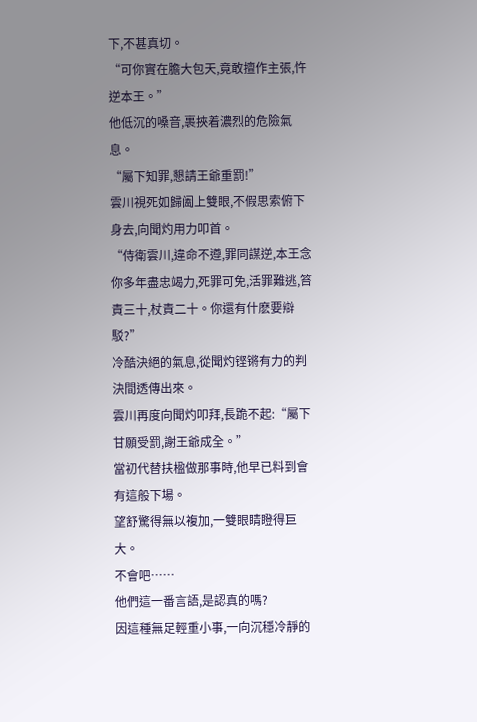下,不甚真切。
“可你實在膽大包天,竟敢擅作主張,忤逆本王。”
他低沉的嗓音,裹挾着濃烈的危險氣息。
“屬下知罪,懇請王爺重罰!”
雲川視死如歸阖上雙眼,不假思索俯下身去,向聞灼用力叩首。
“侍衛雲川,違命不遵,罪同謀逆,本王念你多年盡忠竭力,死罪可免,活罪難逃,笞責三十,杖責二十。你還有什麽要辯駁?”
冷酷決絕的氣息,從聞灼铿锵有力的判決間透傳出來。
雲川再度向聞灼叩拜,長跪不起:“屬下甘願受罰,謝王爺成全。”
當初代替扶楹做那事時,他早已料到會有這般下場。
望舒驚得無以複加,一雙眼睛瞪得巨大。
不會吧……
他們這一番言語,是認真的嗎?
因這種無足輕重小事,一向沉穩冷靜的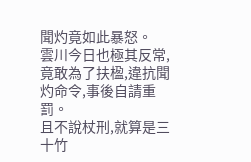聞灼竟如此暴怒。
雲川今日也極其反常,竟敢為了扶楹,違抗聞灼命令,事後自請重罰。
且不說杖刑,就算是三十竹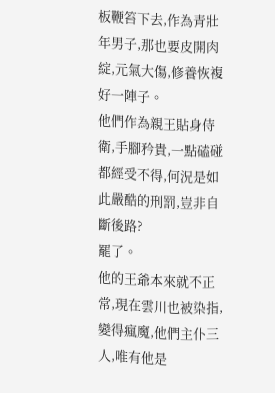板鞭笞下去,作為青壯年男子,那也要皮開肉綻,元氣大傷,修養恢複好一陣子。
他們作為親王貼身侍衛,手腳矜貴,一點磕碰都經受不得,何況是如此嚴酷的刑罰,豈非自斷後路?
罷了。
他的王爺本來就不正常,現在雲川也被染指,變得瘋魔,他們主仆三人,唯有他是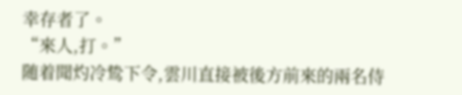幸存者了。
“來人,打。”
随着聞灼冷鸷下令,雲川直接被後方前來的兩名侍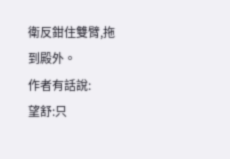衛反鉗住雙臂,拖到殿外。
作者有話說:
望舒:只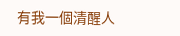有我一個清醒人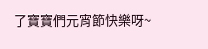了寶寶們元宵節快樂呀~